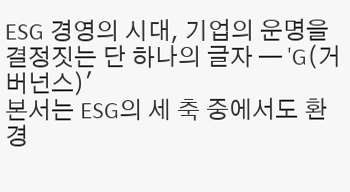ESG 경영의 시대, 기업의 운명을 결정짓는 단 하나의 글자 — 'G(거버넌스)'
본서는 ESG의 세 축 중에서도 환경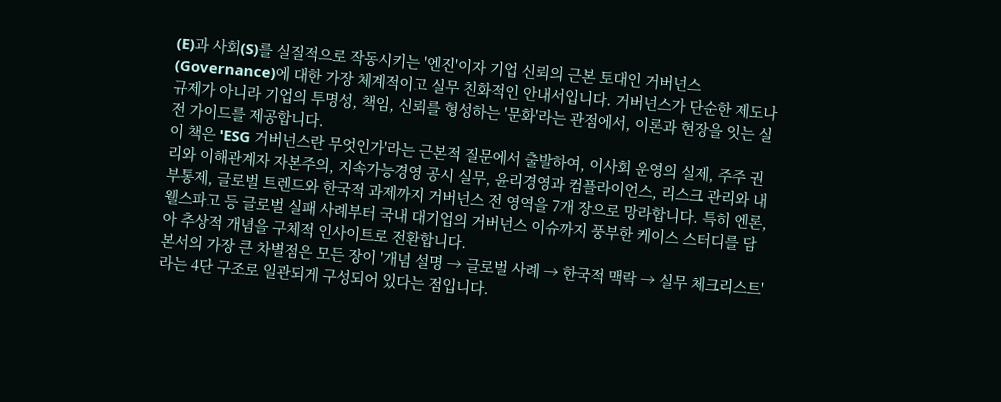(E)과 사회(S)를 실질적으로 작동시키는 '엔진'이자 기업 신뢰의 근본 토대인 거버넌스(Governance)에 대한 가장 체계적이고 실무 친화적인 안내서입니다. 거버넌스가 단순한 제도나 규제가 아니라 기업의 투명성, 책임, 신뢰를 형성하는 '문화'라는 관점에서, 이론과 현장을 잇는 실전 가이드를 제공합니다.
이 책은 'ESG 거버넌스란 무엇인가'라는 근본적 질문에서 출발하여, 이사회 운영의 실제, 주주 권리와 이해관계자 자본주의, 지속가능경영 공시 실무, 윤리경영과 컴플라이언스, 리스크 관리와 내부통제, 글로벌 트렌드와 한국적 과제까지 거버넌스 전 영역을 7개 장으로 망라합니다. 특히 엔론, 웰스파고 등 글로벌 실패 사례부터 국내 대기업의 거버넌스 이슈까지 풍부한 케이스 스터디를 담아 추상적 개념을 구체적 인사이트로 전환합니다.
본서의 가장 큰 차별점은 모든 장이 '개념 설명 → 글로벌 사례 → 한국적 맥락 → 실무 체크리스트'라는 4단 구조로 일관되게 구성되어 있다는 점입니다.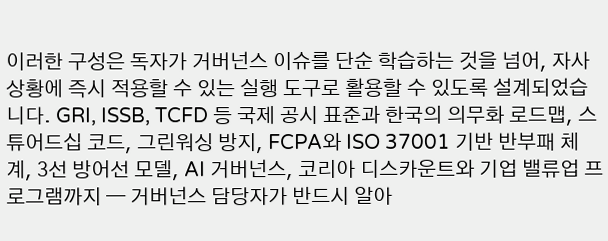이러한 구성은 독자가 거버넌스 이슈를 단순 학습하는 것을 넘어, 자사 상황에 즉시 적용할 수 있는 실행 도구로 활용할 수 있도록 설계되었습니다. GRI, ISSB, TCFD 등 국제 공시 표준과 한국의 의무화 로드맵, 스튜어드십 코드, 그린워싱 방지, FCPA와 ISO 37001 기반 반부패 체계, 3선 방어선 모델, AI 거버넌스, 코리아 디스카운트와 기업 밸류업 프로그램까지 — 거버넌스 담당자가 반드시 알아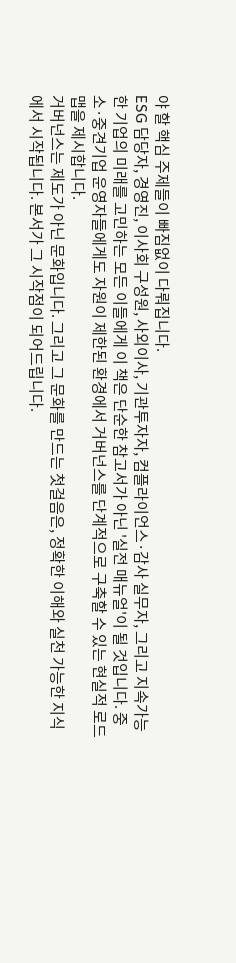야 할 핵심 주제들이 빠짐없이 다뤄집니다.
ESG 담당자, 경영진, 이사회 구성원, 사외이사, 기관투자자, 컴플라이언스·감사 실무자, 그리고 지속가능한 기업의 미래를 고민하는 모든 이들에게 이 책은 단순한 참고서가 아닌 '실전 매뉴얼'이 될 것입니다. 중소·중견기업 운영자들에게도 자원이 제한된 환경에서 거버넌스를 단계적으로 구축할 수 있는 현실적 로드맵을 제시합니다.
거버넌스는 제도가 아닌 문화입니다. 그리고 그 문화를 만드는 첫걸음은, 정확한 이해와 실천 가능한 지식에서 시작됩니다. 본서가 그 시작점이 되어드립니다.